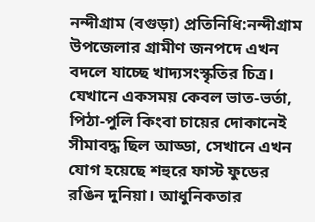নন্দীগ্রাম (বগুড়া) প্রতিনিধি:নন্দীগ্রাম উপজেলার গ্রামীণ জনপদে এখন বদলে যাচ্ছে খাদ্যসংস্কৃতির চিত্র। যেখানে একসময় কেবল ভাত-ভর্তা, পিঠা-পুলি কিংবা চায়ের দোকানেই সীমাবদ্ধ ছিল আড্ডা, সেখানে এখন যোগ হয়েছে শহুরে ফাস্ট ফুডের রঙিন দুনিয়া। আধুনিকতার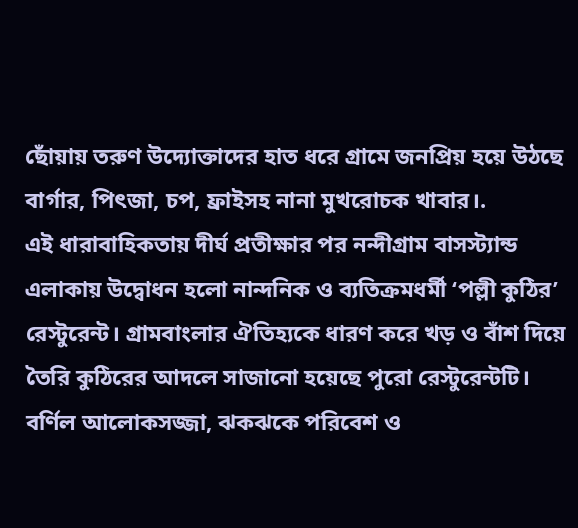ছোঁয়ায় তরুণ উদ্যোক্তাদের হাত ধরে গ্রামে জনপ্রিয় হয়ে উঠছে বার্গার, পিৎজা, চপ, ফ্রাইসহ নানা মুখরোচক খাবার।.
এই ধারাবাহিকতায় দীর্ঘ প্রতীক্ষার পর নন্দীগ্রাম বাসস্ট্যান্ড এলাকায় উদ্বোধন হলো নান্দনিক ও ব্যতিক্রমধর্মী ‘পল্লী কুঠির’ রেস্টুরেন্ট। গ্রামবাংলার ঐতিহ্যকে ধারণ করে খড় ও বাঁশ দিয়ে তৈরি কুঠিরের আদলে সাজানো হয়েছে পুরো রেস্টুরেন্টটি। বর্ণিল আলোকসজ্জা, ঝকঝকে পরিবেশ ও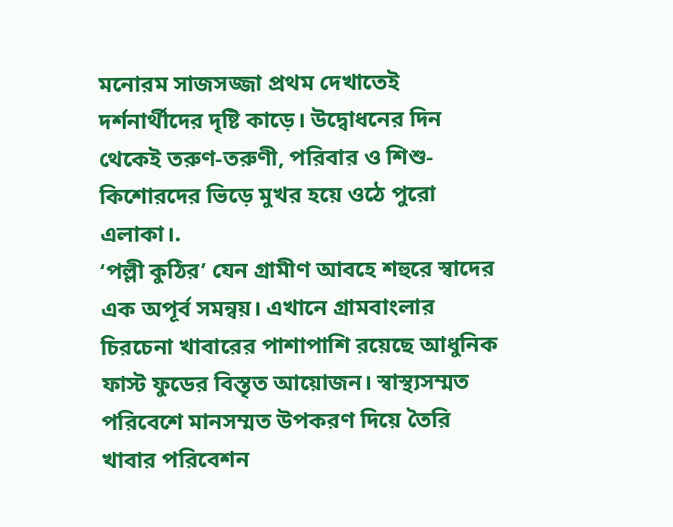মনোরম সাজসজ্জা প্রথম দেখাতেই দর্শনার্থীদের দৃষ্টি কাড়ে। উদ্বোধনের দিন থেকেই তরুণ-তরুণী, পরিবার ও শিশু-কিশোরদের ভিড়ে মুখর হয়ে ওঠে পুরো এলাকা।.
‘পল্লী কুঠির’ যেন গ্রামীণ আবহে শহুরে স্বাদের এক অপূর্ব সমন্বয়। এখানে গ্রামবাংলার চিরচেনা খাবারের পাশাপাশি রয়েছে আধুনিক ফাস্ট ফুডের বিস্তৃত আয়োজন। স্বাস্থ্যসম্মত পরিবেশে মানসম্মত উপকরণ দিয়ে তৈরি খাবার পরিবেশন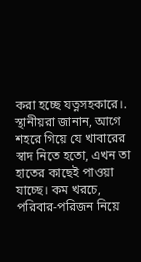করা হচ্ছে যত্নসহকারে।.
স্থানীয়রা জানান, আগে শহরে গিয়ে যে খাবারের স্বাদ নিতে হতো, এখন তা হাতের কাছেই পাওয়া যাচ্ছে। কম খরচে, পরিবার-পরিজন নিয়ে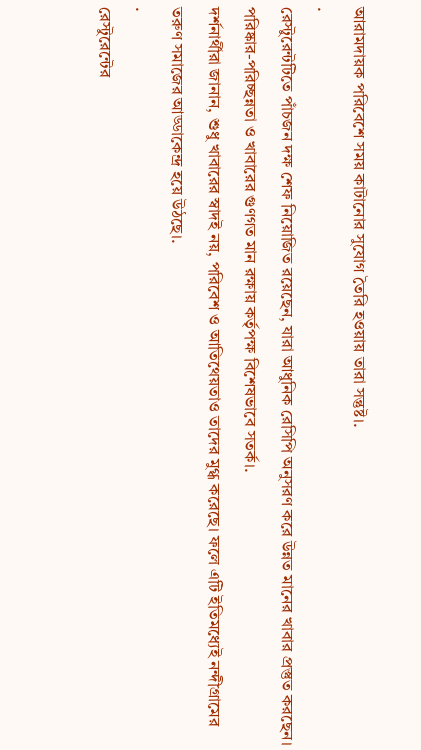আরামদায়ক পরিবেশে সময় কাটানোর সুযোগ তৈরি হওয়ায় তারা সন্তুষ্ট।.
.
রেস্টুরেন্টটিতে পাঁচজন দক্ষ শেফ নিয়োজিত রয়েছেন, যারা আধুনিক রেসিপি অনুসরণ করে উন্নত মানের খাবার প্রস্তুত করছেন। পরিষ্কার-পরিচ্ছন্নতা ও খাবারের গুণগত মান রক্ষায় কর্তৃপক্ষ বিশেষভাবে সতর্ক।.
দর্শনার্থীরা জানান, শুধু খাবারের স্বাদই নয়, পরিবেশ ও আতিথেয়তাও তাদের মুগ্ধ করেছে। ফলে এটি ইতিমধ্যেই নন্দীগ্রামের তরুণ সমাজের আড্ডাকেন্দ্র হয়ে উঠছে।.
.
রেস্টুরেন্টের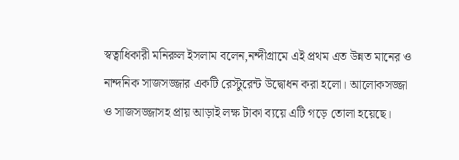স্বত্বাধিকারী মনিরুল ইসলাম বলেন,নন্দীগ্রামে এই প্রথম এত উন্নত মানের ও নান্দনিক সাজসজ্জার একটি রেস্টুরেন্ট উদ্বোধন করা হলো। আলোকসজ্জা ও সাজসজ্জাসহ প্রায় আড়াই লক্ষ টাকা ব্যয়ে এটি গড়ে তোলা হয়েছে।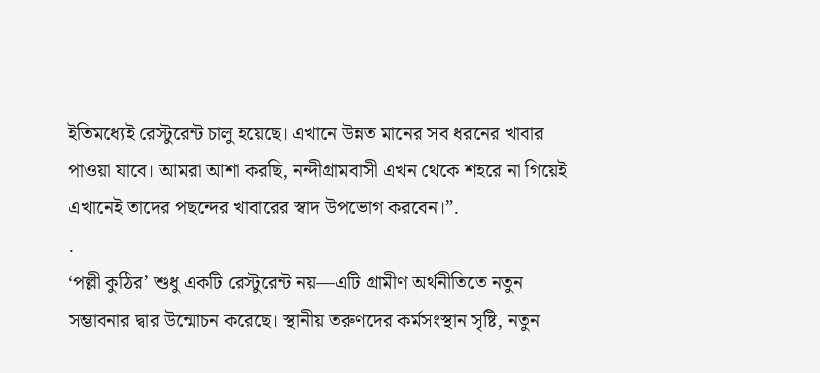ইতিমধ্যেই রেস্টুরেন্ট চালু হয়েছে। এখানে উন্নত মানের সব ধরনের খাবার পাওয়া যাবে। আমরা আশা করছি, নন্দীগ্রামবাসী এখন থেকে শহরে না গিয়েই এখানেই তাদের পছন্দের খাবারের স্বাদ উপভোগ করবেন।”.
.
‘পল্লী কুঠির’ শুধু একটি রেস্টুরেন্ট নয়—এটি গ্রামীণ অর্থনীতিতে নতুন সম্ভাবনার দ্বার উন্মোচন করেছে। স্থানীয় তরুণদের কর্মসংস্থান সৃষ্টি, নতুন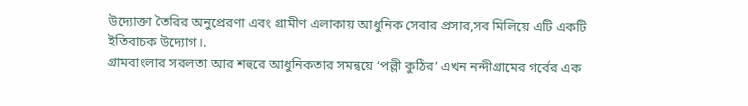উদ্যোক্তা তৈরির অনুপ্রেরণা এবং গ্রামীণ এলাকায় আধুনিক সেবার প্রসার,সব মিলিয়ে এটি একটি ইতিবাচক উদ্যোগ।.
গ্রামবাংলার সরলতা আর শহুরে আধুনিকতার সমন্বয়ে ‘পল্লী কুঠির’ এখন নন্দীগ্রামের গর্বের এক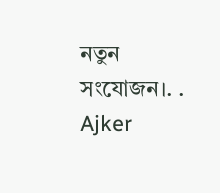নতুন সংযোজন।. .
Ajker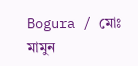Bogura / মোঃ মামুন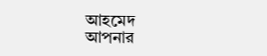আহমেদ
আপনার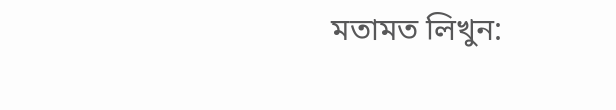মতামত লিখুন: